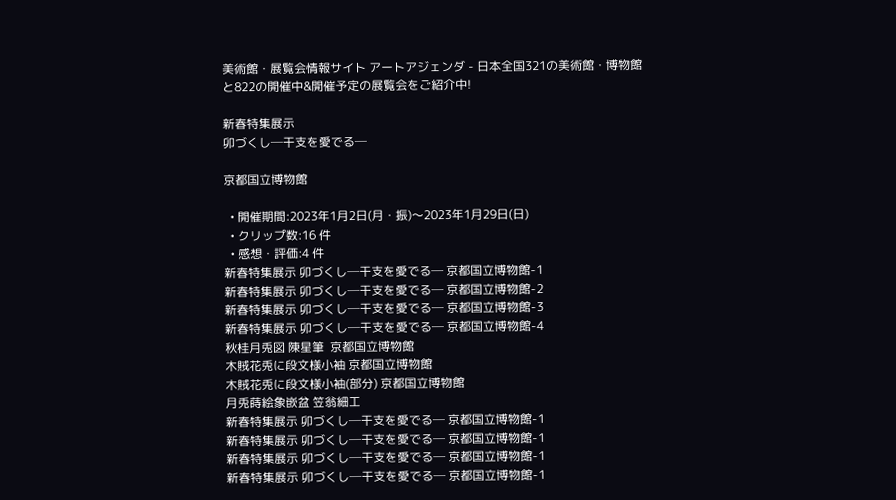美術館・展覧会情報サイト アートアジェンダ - 日本全国321の美術館・博物館と822の開催中&開催予定の展覧会をご紹介中!

新春特集展示
卯づくし─干支を愛でる─

京都国立博物館

  • 開催期間:2023年1月2日(月・振)〜2023年1月29日(日)
  • クリップ数:16 件
  • 感想・評価:4 件
新春特集展示 卯づくし─干支を愛でる─ 京都国立博物館-1
新春特集展示 卯づくし─干支を愛でる─ 京都国立博物館-2
新春特集展示 卯づくし─干支を愛でる─ 京都国立博物館-3
新春特集展示 卯づくし─干支を愛でる─ 京都国立博物館-4
秋桂月兎図 陳星筆  京都国立博物館
木賊花兎に段文様小袖 京都国立博物館
木賊花兎に段文様小袖(部分) 京都国立博物館
月兎蒔絵象嵌盆 笠翁細工
新春特集展示 卯づくし─干支を愛でる─ 京都国立博物館-1
新春特集展示 卯づくし─干支を愛でる─ 京都国立博物館-1
新春特集展示 卯づくし─干支を愛でる─ 京都国立博物館-1
新春特集展示 卯づくし─干支を愛でる─ 京都国立博物館-1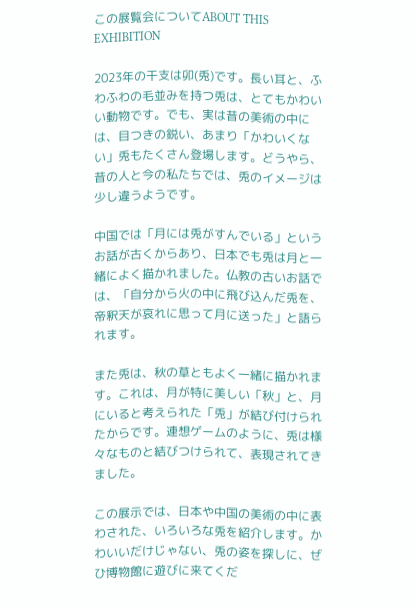この展覧会についてABOUT THIS EXHIBITION

2023年の干支は卯(兎)です。長い耳と、ふわふわの毛並みを持つ兎は、とてもかわいい動物です。でも、実は昔の美術の中には、目つきの鋭い、あまり「かわいくない」兎もたくさん登場します。どうやら、昔の人と今の私たちでは、兎のイメージは少し違うようです。

中国では「月には兎がすんでいる」というお話が古くからあり、日本でも兎は月と一緒によく描かれました。仏教の古いお話では、「自分から火の中に飛び込んだ兎を、帝釈天が哀れに思って月に送った」と語られます。

また兎は、秋の草ともよく一緒に描かれます。これは、月が特に美しい「秋」と、月にいると考えられた「兎」が結び付けられたからです。連想ゲームのように、兎は様々なものと結びつけられて、表現されてきました。

この展示では、日本や中国の美術の中に表わされた、いろいろな兎を紹介します。かわいいだけじゃない、兎の姿を探しに、ぜひ博物館に遊びに来てくだ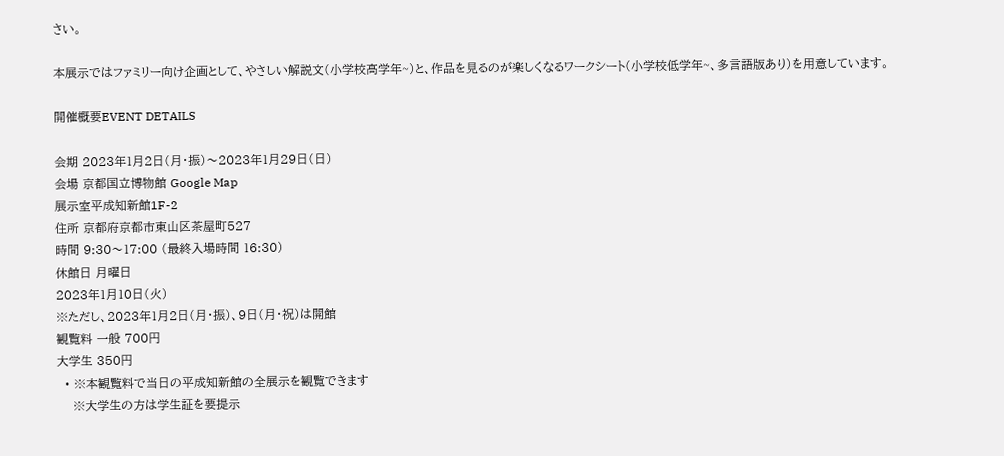さい。

本展示ではファミリー向け企画として、やさしい解説文(小学校高学年~)と、作品を見るのが楽しくなるワークシート(小学校低学年~、多言語版あり)を用意しています。

開催概要EVENT DETAILS

会期 2023年1月2日(月・振)〜2023年1月29日(日)
会場 京都国立博物館 Google Map
展示室平成知新館1F-2
住所 京都府京都市東山区茶屋町527
時間 9:30〜17:00 (最終入場時間 16:30)
休館日 月曜日
2023年1月10日(火)
※ただし、2023年1月2日(月・振)、9日(月・祝)は開館
観覧料 一般 700円
大学生 350円
  • ※本観覧料で当日の平成知新館の全展示を観覧できます
    ※大学生の方は学生証を要提示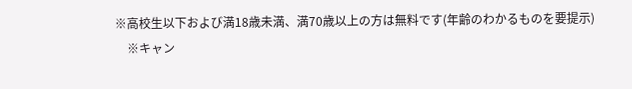※高校生以下および満18歳未満、満70歳以上の方は無料です(年齢のわかるものを要提示)
    ※キャン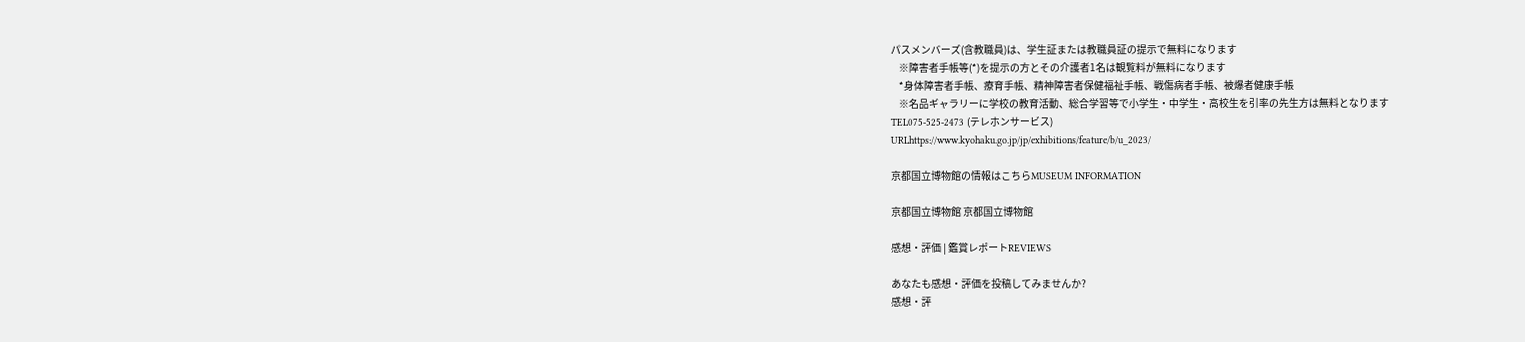パスメンバーズ(含教職員)は、学生証または教職員証の提示で無料になります
    ※障害者手帳等(*)を提示の方とその介護者1名は観覧料が無料になります
    *身体障害者手帳、療育手帳、精神障害者保健福祉手帳、戦傷病者手帳、被爆者健康手帳
    ※名品ギャラリーに学校の教育活動、総合学習等で小学生・中学生・高校生を引率の先生方は無料となります
TEL075-525-2473 (テレホンサービス)
URLhttps://www.kyohaku.go.jp/jp/exhibitions/feature/b/u_2023/

京都国立博物館の情報はこちらMUSEUM INFORMATION

京都国立博物館 京都国立博物館

感想・評価 | 鑑賞レポートREVIEWS

あなたも感想・評価を投稿してみませんか?
感想・評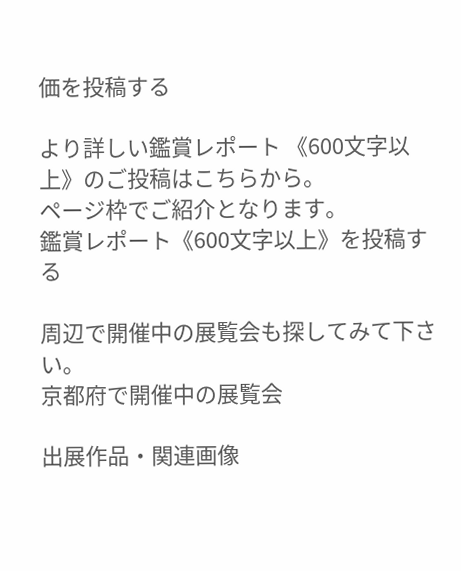価を投稿する

より詳しい鑑賞レポート 《600文字以上》のご投稿はこちらから。
ページ枠でご紹介となります。
鑑賞レポート《600文字以上》を投稿する

周辺で開催中の展覧会も探してみて下さい。
京都府で開催中の展覧会

出展作品・関連画像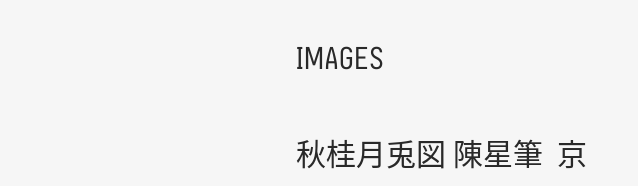IMAGES

秋桂月兎図 陳星筆  京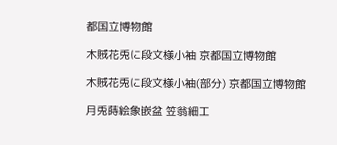都国立博物館

木賊花兎に段文様小袖 京都国立博物館

木賊花兎に段文様小袖(部分) 京都国立博物館

月兎蒔絵象嵌盆 笠翁細工